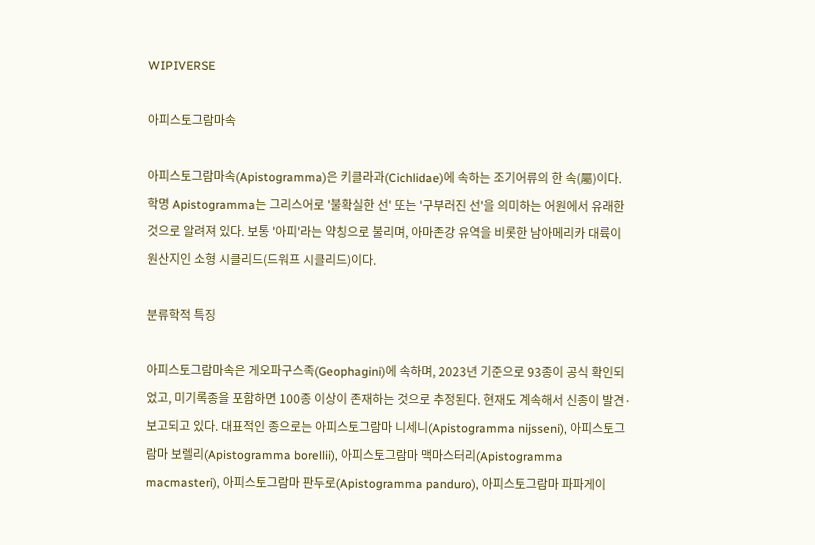WIPIVERSE

아피스토그람마속

아피스토그람마속(Apistogramma)은 키클라과(Cichlidae)에 속하는 조기어류의 한 속(屬)이다. 학명 Apistogramma는 그리스어로 '불확실한 선' 또는 '구부러진 선'을 의미하는 어원에서 유래한 것으로 알려져 있다. 보통 '아피'라는 약칭으로 불리며, 아마존강 유역을 비롯한 남아메리카 대륙이 원산지인 소형 시클리드(드워프 시클리드)이다.

분류학적 특징

아피스토그람마속은 게오파구스족(Geophagini)에 속하며, 2023년 기준으로 93종이 공식 확인되었고, 미기록종을 포함하면 100종 이상이 존재하는 것으로 추정된다. 현재도 계속해서 신종이 발견·보고되고 있다. 대표적인 종으로는 아피스토그람마 니세니(Apistogramma nijsseni), 아피스토그람마 보렐리(Apistogramma borellii), 아피스토그람마 맥마스터리(Apistogramma macmasteri), 아피스토그람마 판두로(Apistogramma panduro), 아피스토그람마 파파게이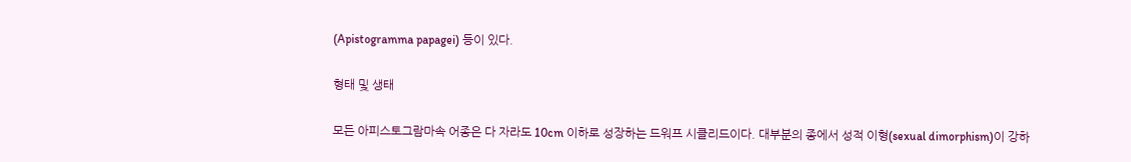(Apistogramma papagei) 등이 있다.

형태 및 생태

모든 아피스토그람마속 어종은 다 자라도 10cm 이하로 성장하는 드워프 시클리드이다. 대부분의 종에서 성적 이형(sexual dimorphism)이 강하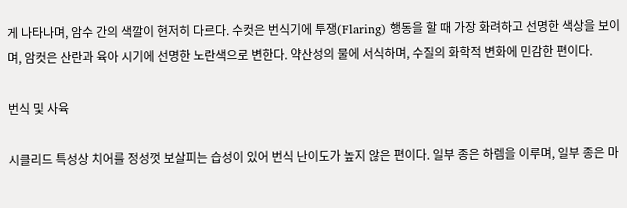게 나타나며, 암수 간의 색깔이 현저히 다르다. 수컷은 번식기에 투쟁(Flaring) 행동을 할 때 가장 화려하고 선명한 색상을 보이며, 암컷은 산란과 육아 시기에 선명한 노란색으로 변한다. 약산성의 물에 서식하며, 수질의 화학적 변화에 민감한 편이다.

번식 및 사육

시클리드 특성상 치어를 정성껏 보살피는 습성이 있어 번식 난이도가 높지 않은 편이다. 일부 종은 하렘을 이루며, 일부 종은 마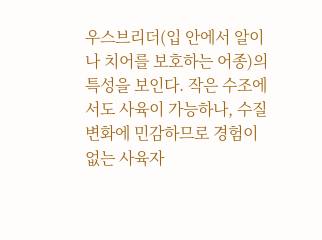우스브리더(입 안에서 알이나 치어를 보호하는 어종)의 특성을 보인다. 작은 수조에서도 사육이 가능하나, 수질 변화에 민감하므로 경험이 없는 사육자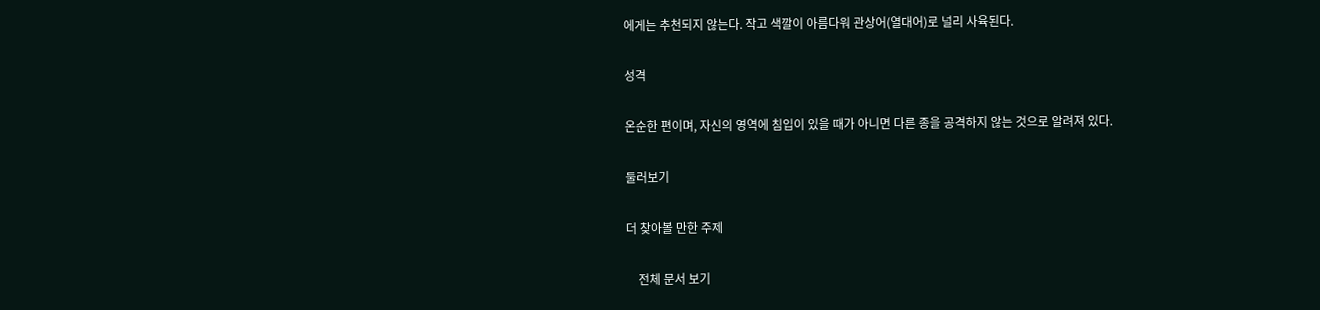에게는 추천되지 않는다. 작고 색깔이 아름다워 관상어(열대어)로 널리 사육된다.

성격

온순한 편이며, 자신의 영역에 침입이 있을 때가 아니면 다른 종을 공격하지 않는 것으로 알려져 있다.

둘러보기

더 찾아볼 만한 주제

    전체 문서 보기